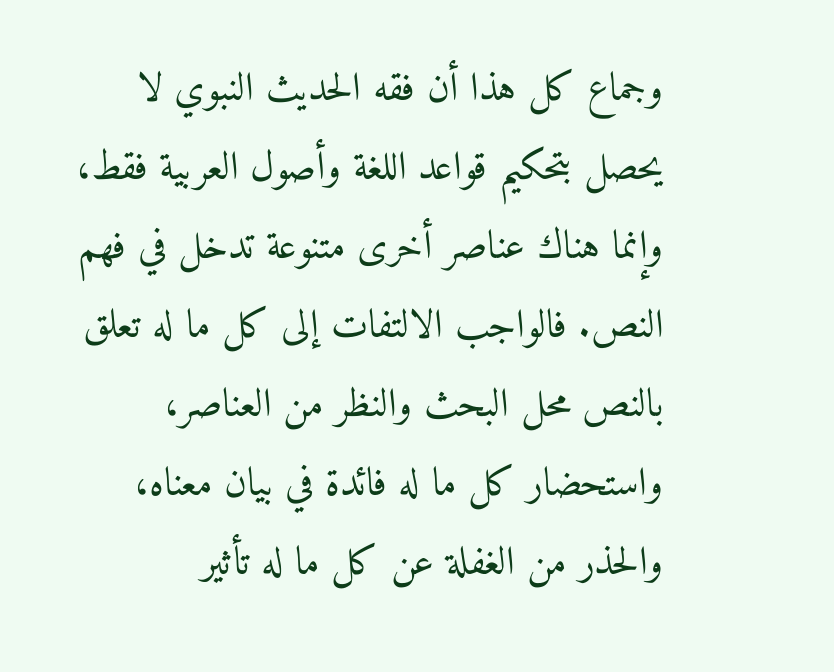وجماع كل هذا أن فقه الحديث النبوي لا يحصل بتحكيم قواعد اللغة وأصول العربية فقط، وإنما هناك عناصر أخرى متنوعة تدخل في فهم النص. فالواجب الالتفات إلى كل ما له تعلق بالنص محل البحث والنظر من العناصر، واستحضار كل ما له فائدة في بيان معناه، والحذر من الغفلة عن كل ما له تأثير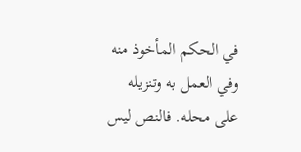في الحكم المأخوذ منه وفي العمل به وتنزيله على محله. فالنص ليس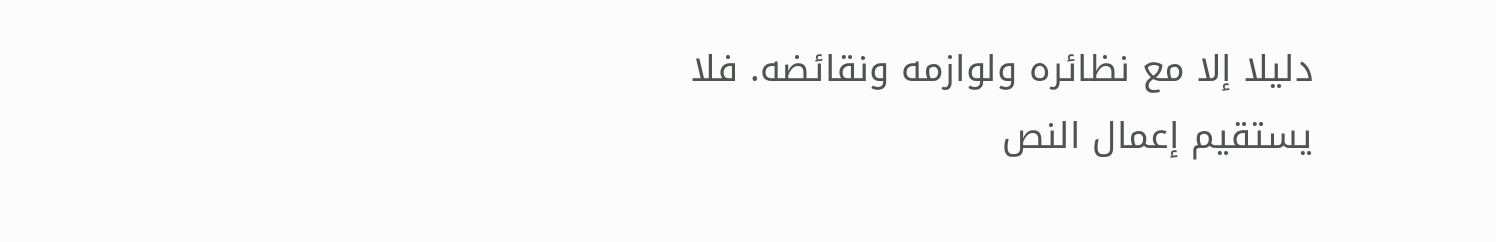دليلا إلا مع نظائره ولوازمه ونقائضه. فلا يستقيم إعمال النص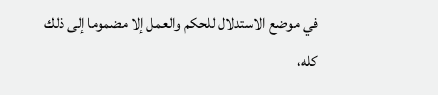في موضع الاستدلال للحكم والعمل إلا مضموما إلى ذلك كله،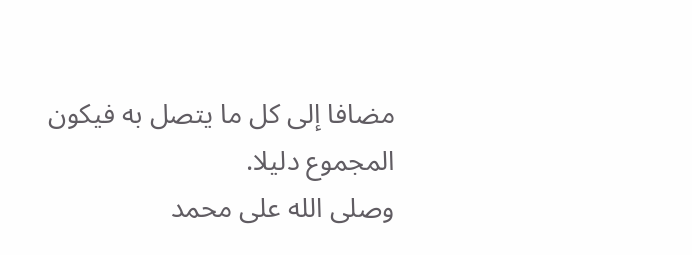مضافا إلى كل ما يتصل به فيكون المجموع دليلا.
وصلى الله على محمد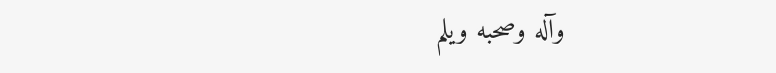وآله وصحبه ويلم